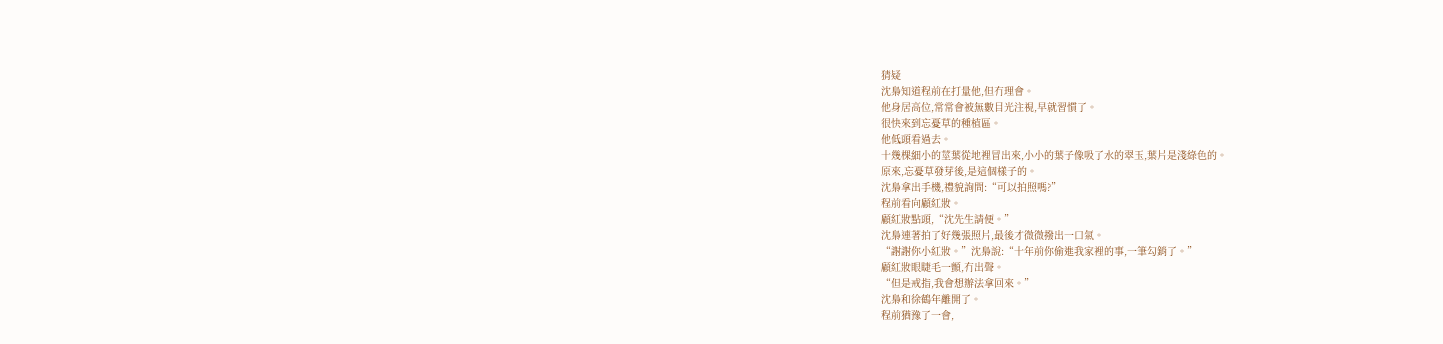猜疑
沈梟知道程前在打量他,但冇理會。
他身居高位,常常會被無數目光注視,早就習慣了。
很快來到忘憂草的種植區。
他低頭看過去。
十幾棵細小的莖葉從地裡冒出來,小小的葉子像吸了水的翠玉,葉片是淺綠色的。
原來,忘憂草發芽後,是這個樣子的。
沈梟拿出手機,禮貌詢問:“可以拍照嗎?”
程前看向顧紅妝。
顧紅妝點頭,“沈先生請便。”
沈梟連著拍了好幾張照片,最後才微微撥出一口氣。
“謝謝你小紅妝。”沈梟說:“十年前你偷進我家裡的事,一筆勾銷了。”
顧紅妝眼睫毛一顫,冇出聲。
“但是戒指,我會想辦法拿回來。”
沈梟和徐鶴年離開了。
程前猶豫了一會,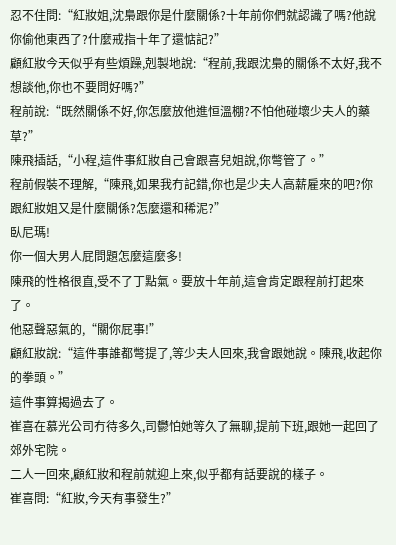忍不住問:“紅妝姐,沈梟跟你是什麼關係?十年前你們就認識了嗎?他說你偷他東西了?什麼戒指十年了還惦記?”
顧紅妝今天似乎有些煩躁,剋製地說:“程前,我跟沈梟的關係不太好,我不想談他,你也不要問好嗎?”
程前說:“既然關係不好,你怎麼放他進恒溫棚?不怕他碰壞少夫人的藥草?”
陳飛插話,“小程,這件事紅妝自己會跟喜兒姐說,你彆管了。”
程前假裝不理解,“陳飛,如果我冇記錯,你也是少夫人高薪雇來的吧?你跟紅妝姐又是什麼關係?怎麼還和稀泥?”
臥尼瑪!
你一個大男人屁問題怎麼這麼多!
陳飛的性格很直,受不了丁點氣。要放十年前,這會肯定跟程前打起來了。
他惡聲惡氣的,“關你屁事!”
顧紅妝說:“這件事誰都彆提了,等少夫人回來,我會跟她說。陳飛,收起你的拳頭。”
這件事算揭過去了。
崔喜在慕光公司冇待多久,司鬱怕她等久了無聊,提前下班,跟她一起回了郊外宅院。
二人一回來,顧紅妝和程前就迎上來,似乎都有話要說的樣子。
崔喜問:“紅妝,今天有事發生?”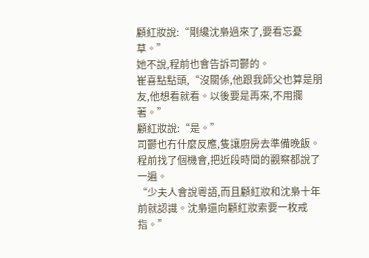顧紅妝說:“剛纔沈梟過來了,要看忘憂草。”
她不說,程前也會告訴司鬱的。
崔喜點點頭,“沒關係,他跟我師父也算是朋友,他想看就看。以後要是再來,不用攔著。”
顧紅妝說:“是。”
司鬱也冇什麼反應,隻讓廚房去準備晚飯。
程前找了個機會,把近段時間的觀察都說了一遍。
“少夫人會說粵語,而且顧紅妝和沈梟十年前就認識。沈梟還向顧紅妝索要一枚戒指。”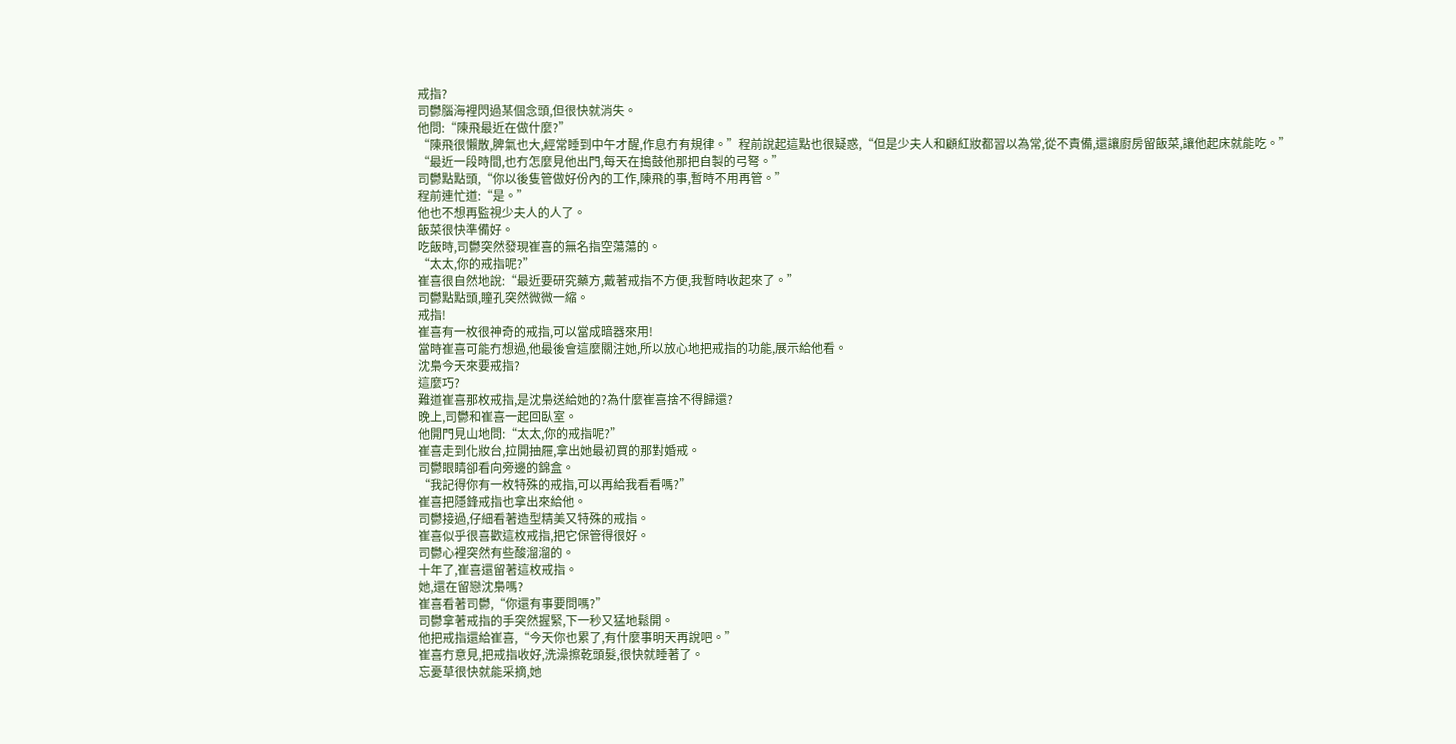戒指?
司鬱腦海裡閃過某個念頭,但很快就消失。
他問:“陳飛最近在做什麼?”
“陳飛很懶散,脾氣也大,經常睡到中午才醒,作息冇有規律。”程前說起這點也很疑惑,“但是少夫人和顧紅妝都習以為常,從不責備,還讓廚房留飯菜,讓他起床就能吃。”
“最近一段時間,也冇怎麼見他出門,每天在搗鼓他那把自製的弓弩。”
司鬱點點頭,“你以後隻管做好份內的工作,陳飛的事,暫時不用再管。”
程前連忙道:“是。”
他也不想再監視少夫人的人了。
飯菜很快準備好。
吃飯時,司鬱突然發現崔喜的無名指空蕩蕩的。
“太太,你的戒指呢?”
崔喜很自然地說:“最近要研究藥方,戴著戒指不方便,我暫時收起來了。”
司鬱點點頭,瞳孔突然微微一縮。
戒指!
崔喜有一枚很神奇的戒指,可以當成暗器來用!
當時崔喜可能冇想過,他最後會這麼關注她,所以放心地把戒指的功能,展示給他看。
沈梟今天來要戒指?
這麼巧?
難道崔喜那枚戒指,是沈梟送給她的?為什麼崔喜捨不得歸還?
晚上,司鬱和崔喜一起回臥室。
他開門見山地問:“太太,你的戒指呢?”
崔喜走到化妝台,拉開抽屜,拿出她最初買的那對婚戒。
司鬱眼睛卻看向旁邊的錦盒。
“我記得你有一枚特殊的戒指,可以再給我看看嗎?”
崔喜把隱鋒戒指也拿出來給他。
司鬱接過,仔細看著造型精美又特殊的戒指。
崔喜似乎很喜歡這枚戒指,把它保管得很好。
司鬱心裡突然有些酸溜溜的。
十年了,崔喜還留著這枚戒指。
她,還在留戀沈梟嗎?
崔喜看著司鬱,“你還有事要問嗎?”
司鬱拿著戒指的手突然握緊,下一秒又猛地鬆開。
他把戒指還給崔喜,“今天你也累了,有什麼事明天再說吧。”
崔喜冇意見,把戒指收好,洗澡擦乾頭髮,很快就睡著了。
忘憂草很快就能采摘,她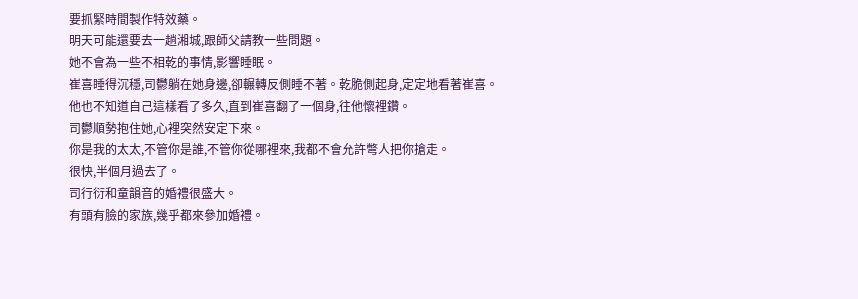要抓緊時間製作特效藥。
明天可能還要去一趟湘城,跟師父請教一些問題。
她不會為一些不相乾的事情,影響睡眠。
崔喜睡得沉穩,司鬱躺在她身邊,卻輾轉反側睡不著。乾脆側起身,定定地看著崔喜。
他也不知道自己這樣看了多久,直到崔喜翻了一個身,往他懷裡鑽。
司鬱順勢抱住她,心裡突然安定下來。
你是我的太太,不管你是誰,不管你從哪裡來,我都不會允許彆人把你搶走。
很快,半個月過去了。
司行衍和童韻音的婚禮很盛大。
有頭有臉的家族,幾乎都來參加婚禮。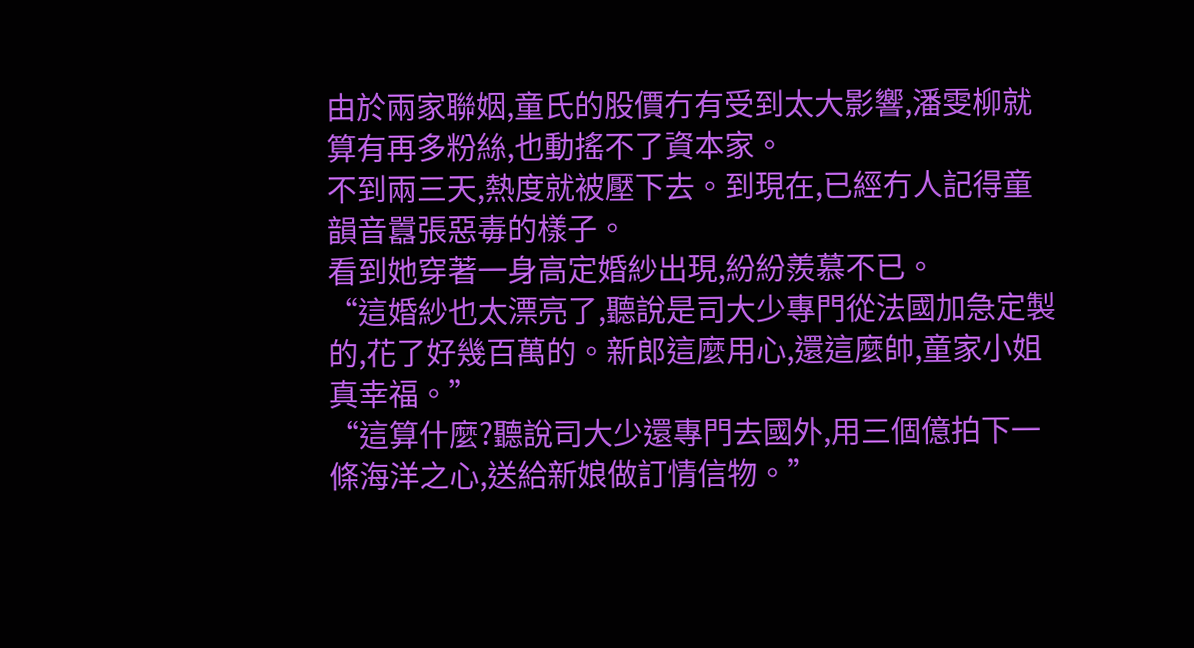由於兩家聯姻,童氏的股價冇有受到太大影響,潘雯柳就算有再多粉絲,也動搖不了資本家。
不到兩三天,熱度就被壓下去。到現在,已經冇人記得童韻音囂張惡毒的樣子。
看到她穿著一身高定婚紗出現,紛紛羨慕不已。
“這婚紗也太漂亮了,聽說是司大少專門從法國加急定製的,花了好幾百萬的。新郎這麼用心,還這麼帥,童家小姐真幸福。”
“這算什麼?聽說司大少還專門去國外,用三個億拍下一條海洋之心,送給新娘做訂情信物。”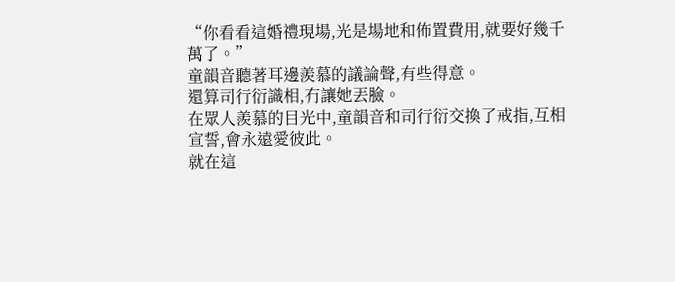“你看看這婚禮現場,光是場地和佈置費用,就要好幾千萬了。”
童韻音聽著耳邊羨慕的議論聲,有些得意。
還算司行衍識相,冇讓她丟臉。
在眾人羨慕的目光中,童韻音和司行衍交換了戒指,互相宣誓,會永遠愛彼此。
就在這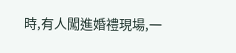時,有人闖進婚禮現場,一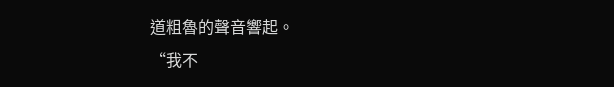道粗魯的聲音響起。
“我不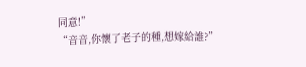同意!”
“音音,你懷了老子的種,想嫁給誰?”